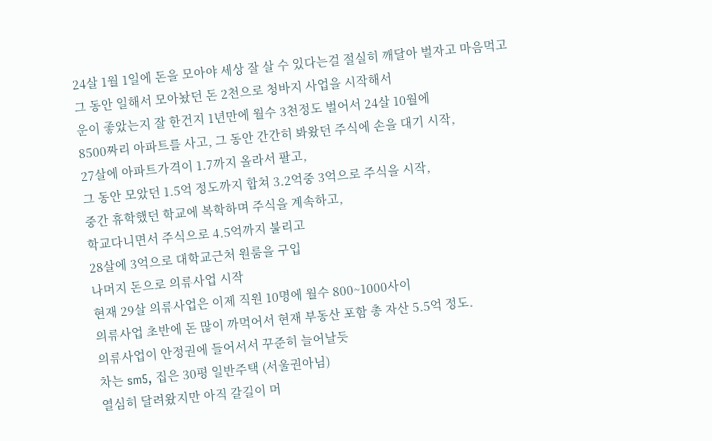24살 1월 1일에 돈을 모아야 세상 잘 살 수 있다는걸 절실히 깨달아 벌자고 마음먹고
그 동안 일해서 모아놨던 돈 2천으로 청바지 사업을 시작해서
운이 좋았는지 잘 한건지 1년만에 월수 3천정도 벌어서 24살 10월에
8500짜리 아파트를 사고, 그 동안 간간히 봐왔던 주식에 손을 대기 시작,
27살에 아파트가격이 1.7까지 올라서 팔고,
그 동안 모았던 1.5억 정도까지 합쳐 3.2억중 3억으로 주식을 시작,
중간 휴학했던 학교에 복학하며 주식을 계속하고,
학교다니면서 주식으로 4.5억까지 불리고
28살에 3억으로 대학교근처 원룸을 구입
나머지 돈으로 의류사업 시작
현재 29살 의류사업은 이제 직원 10명에 월수 800~1000사이
의류사업 초반에 돈 많이 까먹어서 현재 부동산 포함 총 자산 5.5억 정도.
의류사업이 안정권에 들어서서 꾸준히 늘어날듯
차는 sm5, 집은 30평 일반주택 (서울권아님)
열심히 달려왔지만 아직 갈길이 머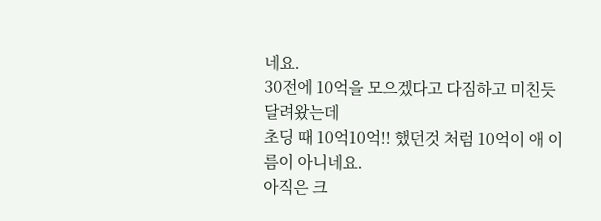네요.
30전에 10억을 모으겠다고 다짐하고 미친듯 달려왔는데
초딩 때 10억10억!! 했던것 처럼 10억이 애 이름이 아니네요.
아직은 크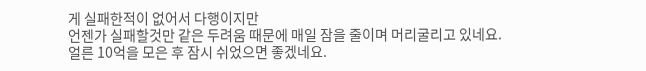게 실패한적이 없어서 다행이지만
언젠가 실패할것만 같은 두려움 때문에 매일 잠을 줄이며 머리굴리고 있네요.
얼른 10억을 모은 후 잠시 쉬었으면 좋겠네요.